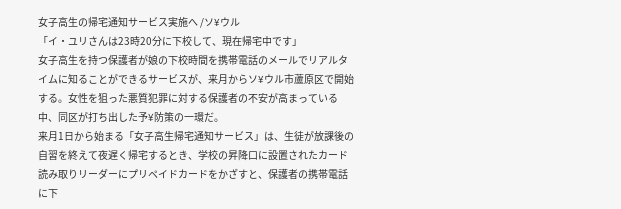女子高生の帰宅通知サービス実施へ /ソ¥ウル
「イ・ユリさんは23時20分に下校して、現在帰宅中です」
女子高生を持つ保護者が娘の下校時間を携帯電話のメールでリアルタイムに知ることができるサービスが、来月からソ¥ウル市蘆原区で開始する。女性を狙った悪質犯罪に対する保護者の不安が高まっている中、同区が打ち出した予¥防策の一環だ。
来月1日から始まる「女子高生帰宅通知サービス」は、生徒が放課後の自習を終えて夜遅く帰宅するとき、学校の昇降口に設置されたカード読み取りリーダーにプリペイドカードをかざすと、保護者の携帯電話に下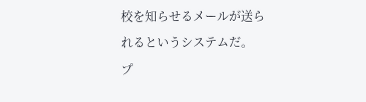校を知らせるメールが送られるというシステムだ。
プ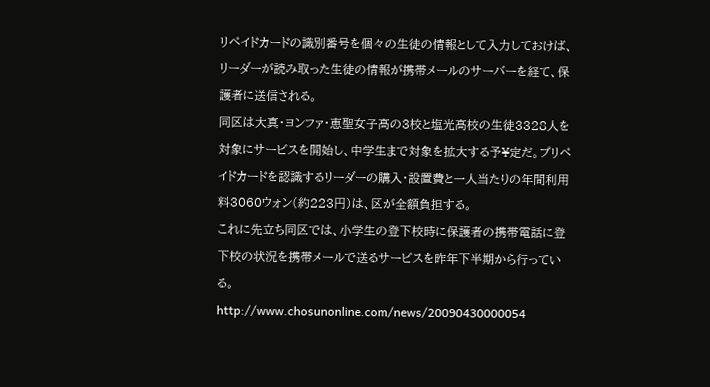リペイドカードの識別番号を個々の生徒の情報として入力しておけば、リーダーが読み取った生徒の情報が携帯メールのサーバーを経て、保護者に送信される。
同区は大真・ヨンファ・恵聖女子高の3校と塩光高校の生徒3328人を対象にサービスを開始し、中学生まで対象を拡大する予¥定だ。プリペイドカードを認識するリーダーの購入・設置費と一人当たりの年間利用料3060ウォン(約223円)は、区が全額負担する。
これに先立ち同区では、小学生の登下校時に保護者の携帯電話に登下校の状況を携帯メールで送るサービスを昨年下半期から行っている。
http://www.chosunonline.com/news/20090430000054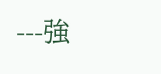---強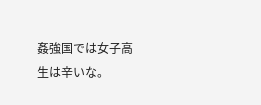姦強国では女子高生は辛いな。